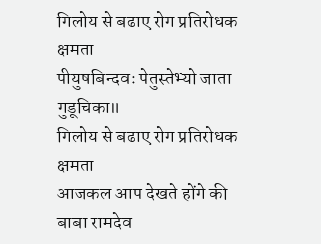गिलोय से बढाए रोग प्रतिरोधक क्षमता
पीयुषबिन्दवः पेतुस्तेभ्यो जाता गुडूचिका॥
गिलोय से बढाए रोग प्रतिरोधक क्षमता
आजकल आप देखते होंगे की बाबा रामदेव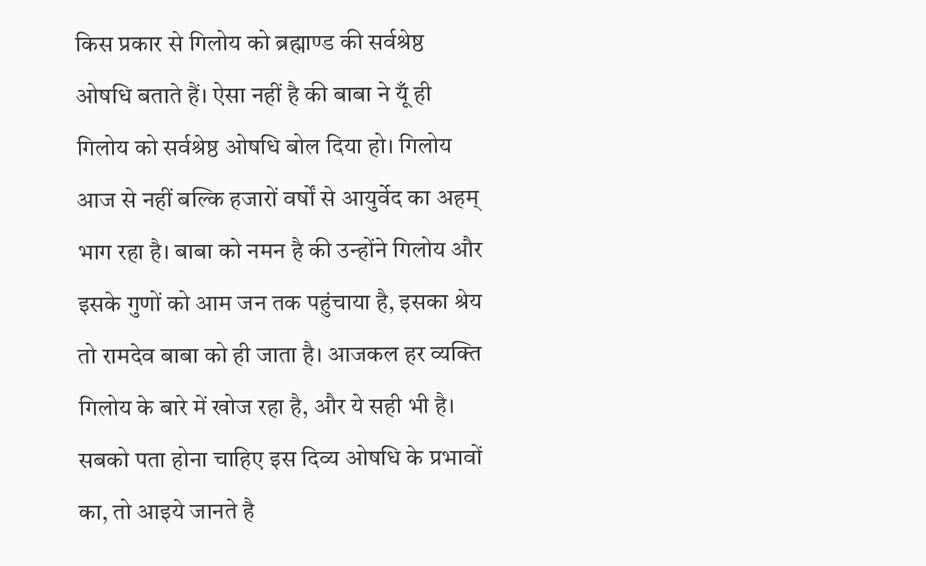किस प्रकार से गिलोय को ब्रह्माण्ड की सर्वश्रेष्ठ ओषधि बताते हैं। ऐसा नहीं है की बाबा ने यूँ ही गिलोय को सर्वश्रेष्ठ ओषधि बोल दिया हो। गिलोय आज से नहीं बल्कि हजारों वर्षों से आयुर्वेद का अहम् भाग रहा है। बाबा को नमन है की उन्होंने गिलोय और इसके गुणों को आम जन तक पहुंचाया है, इसका श्रेय तो रामदेव बाबा को ही जाता है। आजकल हर व्यक्ति गिलोय के बारे में खोज रहा है, और ये सही भी है। सबको पता होना चाहिए इस दिव्य ओषधि के प्रभावों का, तो आइये जानते है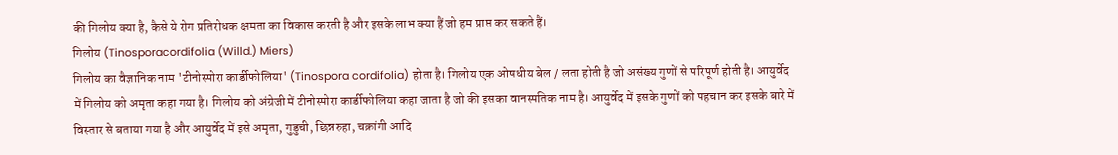की गिलोय क्या है, कैसे ये रोग प्रतिरोधक क्षमता का विकास करती है और इसके लाभ क्या हैं जो हम प्राप्त कर सकते हैं।
गिलोय (Tinosporacordifolia (Willd.) Miers)
गिलोय का वैज्ञानिक नाम 'टीनोस्पोरा कार्डीफोलिया' (Tinospora cordifolia) होता है। गिलोय एक ओषधीय बेल / लता होती है जो असंख्य गुणों से परिपूर्ण होती है। आयुर्वेद में गिलोय को अमृता कहा गया है। गिलोय को अंग्रेजी में टीनोस्पोरा कार्डीफोलिया कहा जाता है जो की इसका वानस्पतिक नाम है। आयुर्वेद में इसके गुणों को पहचान कर इसके बारे में विस्तार से बताया गया है और आयुर्वेद में इसे अमृता, गुडुची, छिन्नरुहा, चक्रांगी आदि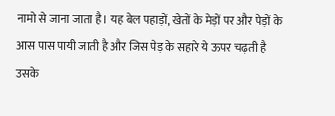नामो से जाना जाता है। यह बेल पहाड़ों, खेतों के मेड़ों पर और पेड़ों के आस पास पायी जाती है और जिस पेड़ के सहारे ये ऊपर चढ़ती है उसके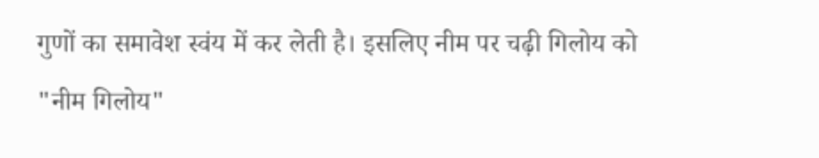गुणों का समावेश स्वंय में कर लेती है। इसलिए नीम पर चढ़ी गिलोय को "नीम गिलोय"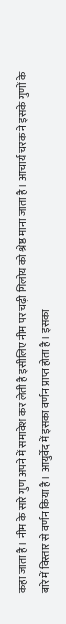कहा जाता है। नीम के सारे गुण अपने में समावेश कर लेती है इसीलिए नीम पर चढ़ी गिलोय को श्रेष्ठ माना जाता है। आचार्य चरक ने इसके गुणों के बारे में विस्तार से वर्णन किया है। आयुर्वेद में इसका वर्णन प्राप्त होता है। इसका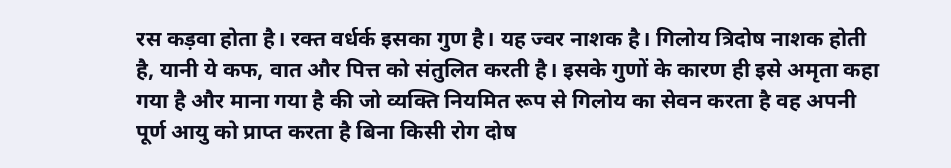रस कड़वा होता है। रक्त वर्धर्क इसका गुण है। यह ज्वर नाशक है। गिलोय त्रिदोष नाशक होती है, यानी ये कफ, वात और पित्त को संतुलित करती है। इसके गुणों के कारण ही इसे अमृता कहा गया है और माना गया है की जो व्यक्ति नियमित रूप से गिलोय का सेवन करता है वह अपनी पूर्ण आयु को प्राप्त करता है बिना किसी रोग दोष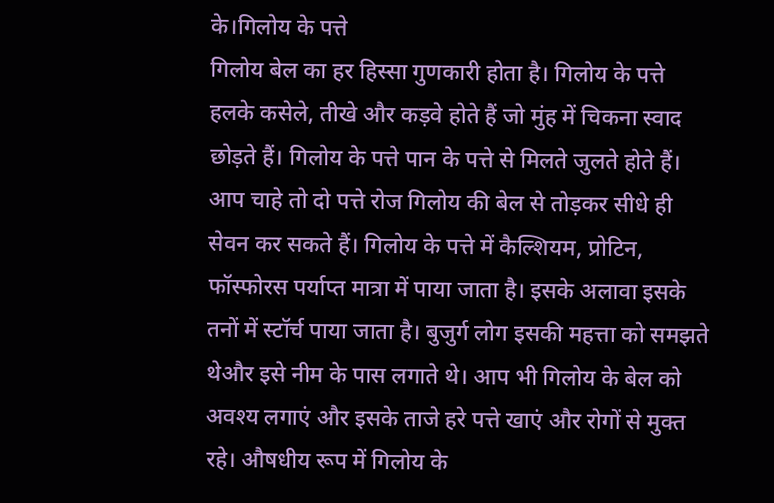के।गिलोय के पत्ते
गिलोय बेल का हर हिस्सा गुणकारी होता है। गिलोय के पत्ते हलके कसेले, तीखे और कड़वे होते हैं जो मुंह में चिकना स्वाद छोड़ते हैं। गिलोय के पत्ते पान के पत्ते से मिलते जुलते होते हैं। आप चाहे तो दो पत्ते रोज गिलोय की बेल से तोड़कर सीधे ही सेवन कर सकते हैं। गिलोय के पत्ते में कैल्शियम, प्रोटिन, फॉस्फोरस पर्याप्त मात्रा में पाया जाता है। इसके अलावा इसके तनों में स्टॉर्च पाया जाता है। बुजुर्ग लोग इसकी महत्ता को समझते थेऔर इसे नीम के पास लगाते थे। आप भी गिलोय के बेल को अवश्य लगाएं और इसके ताजे हरे पत्ते खाएं और रोगों से मुक्त रहे। औषधीय रूप में गिलोय के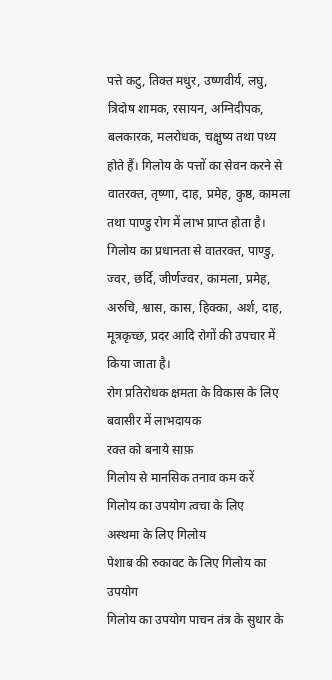पत्ते कटु, तिक्त मधुर, उष्णवीर्य, लघु, त्रिदोष शामक, रसायन, अग्निदीपक, बलकारक, मलरोधक, चक्षुष्य तथा पथ्य होते हैं। गिलोय के पत्तों का सेवन करने से वातरक्त, तृष्णा, दाह, प्रमेह, कुष्ठ, कामला तथा पाण्डु रोग में लाभ प्राप्त होता है। गिलोय का प्रधानता से वातरक्त, पाण्डु, ज्वर, छर्दि, जीर्णज्वर, कामला, प्रमेह, अरुचि, श्वास, कास, हिक्का, अर्श, दाह, मूत्रकृच्छ, प्रदर आदि रोगों की उपचार में किया जाता है।
रोग प्रतिरोधक क्षमता के विकास के लिए
बवासीर में लाभदायक
रक्त को बनाये साफ़
गिलोय से मानसिक तनाव कम करें
गिलोय का उपयोग त्वचा के लिए
अस्थमा के लिए गिलोय
पेशाब की रुकावट के लिए गिलोय का उपयोग
गिलोय का उपयोग पाचन तंत्र के सुधार के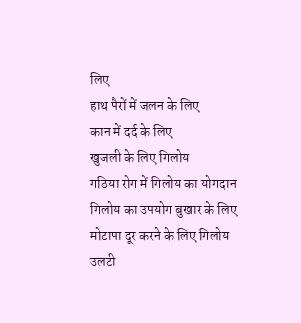लिए
हाथ पैरों में जलन के लिए
कान में दर्द के लिए
खुजली के लिए गिलोय
गठिया रोग में गिलोय का योगदान
गिलोय का उपयोग बुखार के लिए
मोटापा दूर करने के लिए गिलोय
उलटी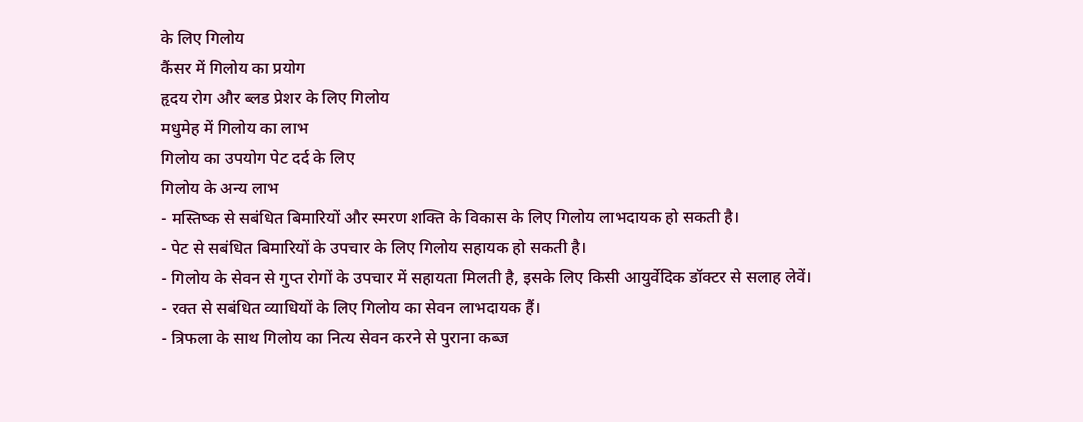के लिए गिलोय
कैंसर में गिलोय का प्रयोग
हृदय रोग और ब्लड प्रेशर के लिए गिलोय
मधुमेह में गिलोय का लाभ
गिलोय का उपयोग पेट दर्द के लिए
गिलोय के अन्य लाभ
- मस्तिष्क से सबंधित बिमारियों और स्मरण शक्ति के विकास के लिए गिलोय लाभदायक हो सकती है।
- पेट से सबंधित बिमारियों के उपचार के लिए गिलोय सहायक हो सकती है।
- गिलोय के सेवन से गुप्त रोगों के उपचार में सहायता मिलती है, इसके लिए किसी आयुर्वेदिक डॉक्टर से सलाह लेवें।
- रक्त से सबंधित व्याधियों के लिए गिलोय का सेवन लाभदायक हैं।
- त्रिफला के साथ गिलोय का नित्य सेवन करने से पुराना कब्ज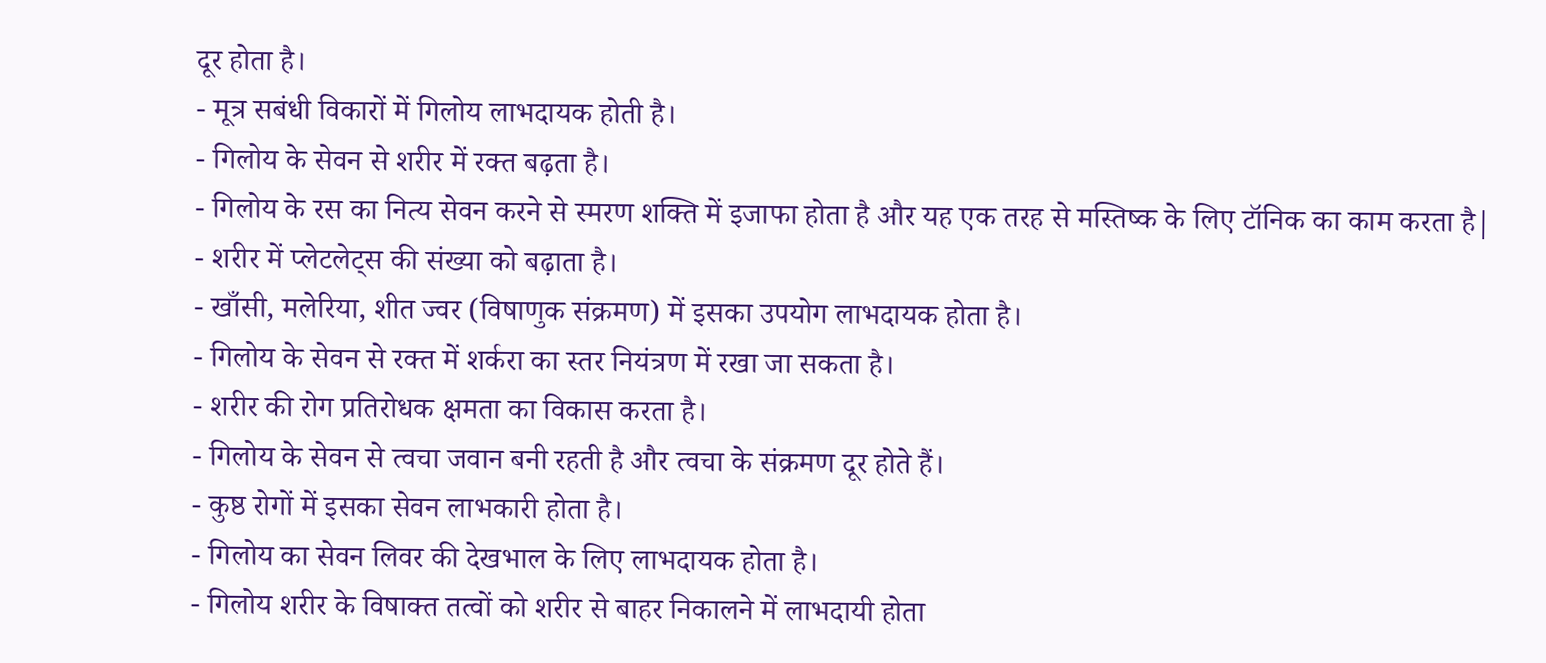दूर होता है।
- मूत्र सबंधी विकारों में गिलोय लाभदायक होती है।
- गिलोय के सेवन से शरीर में रक्त बढ़ता है।
- गिलोय के रस का नित्य सेवन करने से स्मरण शक्ति में इजाफा होता है और यह एक तरह से मस्तिष्क के लिए टॉनिक का काम करता है|
- शरीर में प्लेटलेट्स की संख्या को बढ़ाता है।
- खाँसी, मलेरिया, शीत ज्वर (विषाणुक संक्रमण) में इसका उपयोग लाभदायक होता है।
- गिलोय के सेवन से रक्त में शर्करा का स्तर नियंत्रण में रखा जा सकता है।
- शरीर की रोग प्रतिरोधक क्षमता का विकास करता है।
- गिलोय के सेवन से त्वचा जवान बनी रहती है और त्वचा के संक्रमण दूर होते हैं।
- कुष्ठ रोगों में इसका सेवन लाभकारी होता है।
- गिलोय का सेवन लिवर की देखभाल के लिए लाभदायक होता है।
- गिलोय शरीर के विषाक्त तत्वों को शरीर से बाहर निकालने में लाभदायी होता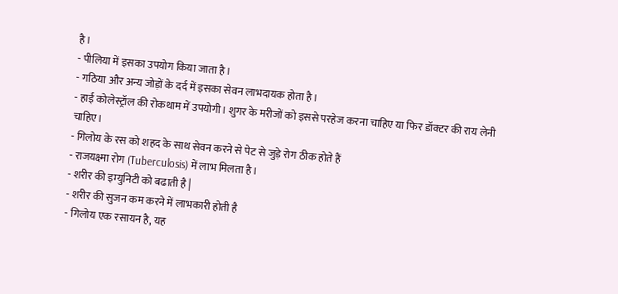है।
- पीलिया में इसका उपयोग किया जाता है।
- गठिया और अन्य जोड़ों के दर्द में इसका सेवन लाभदायक होता है।
- हाई कोलेस्ट्रॉल की रोकथाम में उपयोगी। शुगर के मरीजों को इससे परहेज करना चाहिए या फिर डॉक्टर की राय लेनी चाहिए।
- गिलोय के रस को शहद के साथ सेवन करने से पेट से जुड़े रोग ठीक होते हैं
- राजयक्ष्मा रोग (Tuberculosis) में लाभ मिलता है।
- शरीर की इम्युनिटी को बढाती है |
- शरीर की सुजन कम करने में लाभकारी होती है
- गिलोय एक रसायन है, यह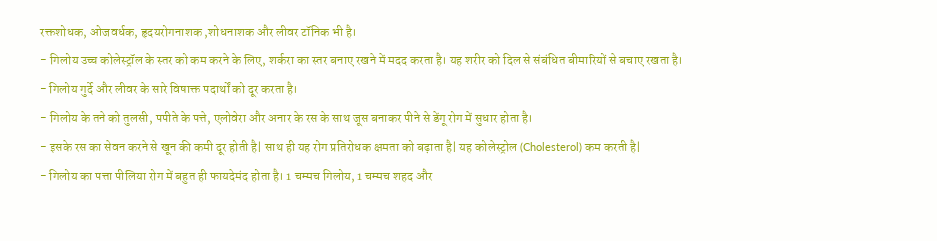रक्तशोधक, ओजवर्धक, हृदयरोगनाशक ,शोधनाशक और लीवर टॉनिक भी है।
- गिलोय उच्च कोलेस्ट्रॉल के स्तर को कम करने के लिए, शर्करा का स्तर बनाए रखने में मदद करता है। यह शरीर को दिल से संबंधित बीमारियों से बचाए रखता है।
- गिलोय गुर्दे और लीवर के सारे विषाक्त पदार्थों को दूर करता है।
- गिलोय के तने को तुलसी, पपीते के पत्ते, एलोवेरा और अनार के रस के साथ जूस बनाकर पीने से डेंगू रोग में सुधार होता है।
- इसके रस का सेवन करने से खून की कमी दूर होती है| साथ ही यह रोग प्रतिरोधक क्षमता को बढ़ाता है| यह कोलेस्ट्रोल (Cholesterol) कम करती है|
- गिलोय का पत्ता पीलिया रोग में बहुत ही फायदेमंद होता है। 1 चम्मच गिलोय, 1 चम्मच शहद और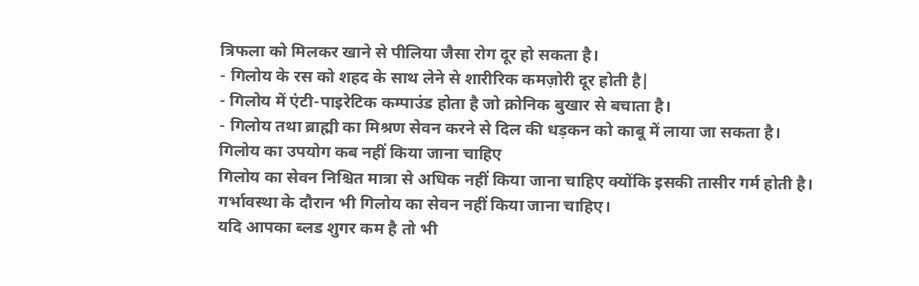त्रिफला को मिलकर खाने से पीलिया जैसा रोग दूर हो सकता है।
- गिलोय के रस को शहद के साथ लेने से शारीरिक कमज़ोरी दूर होती है|
- गिलोय में एंटी-पाइरेटिक कम्पाउंड होता है जो क्रोनिक बुखार से बचाता है।
- गिलोय तथा ब्राह्मी का मिश्रण सेवन करने से दिल की धड़कन को काबू में लाया जा सकता है।
गिलोय का उपयोग कब नहीं किया जाना चाहिए
गिलोय का सेवन निश्चित मात्रा से अधिक नहीं किया जाना चाहिए क्योंकि इसकी तासीर गर्म होती है।
गर्भावस्था के दौरान भी गिलोय का सेवन नहीं किया जाना चाहिए।
यदि आपका ब्लड शुगर कम है तो भी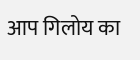आप गिलोय का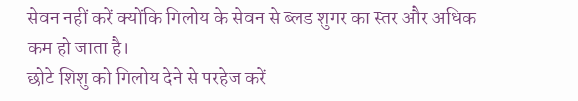सेवन नहीं करें क्योंकि गिलोय के सेवन से ब्लड शुगर का स्तर और अधिक कम हो जाता है।
छोटे शिशु को गिलोय देने से परहेज करें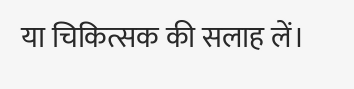या चिकित्सक की सलाह लें।